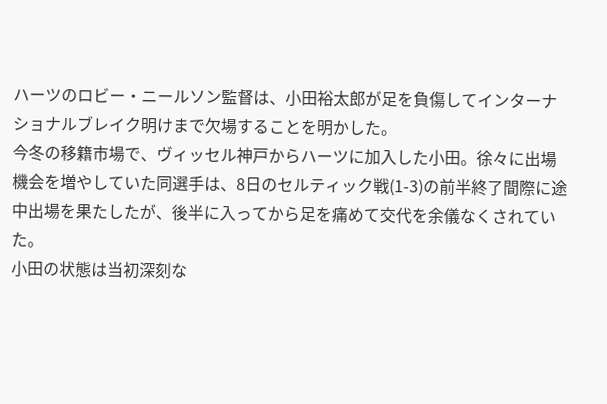ハーツのロビー・ニールソン監督は、小田裕太郎が足を負傷してインターナショナルブレイク明けまで欠場することを明かした。
今冬の移籍市場で、ヴィッセル神戸からハーツに加入した小田。徐々に出場機会を増やしていた同選手は、8日のセルティック戦(1-3)の前半終了間際に途中出場を果たしたが、後半に入ってから足を痛めて交代を余儀なくされていた。
小田の状態は当初深刻な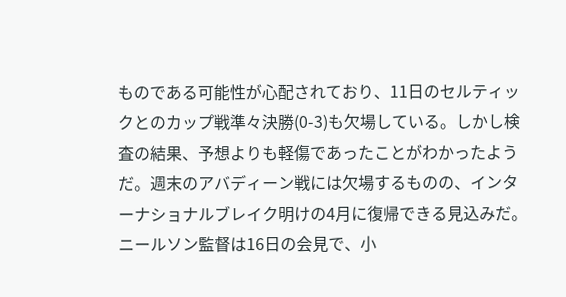ものである可能性が心配されており、11日のセルティックとのカップ戦準々決勝(0-3)も欠場している。しかし検査の結果、予想よりも軽傷であったことがわかったようだ。週末のアバディーン戦には欠場するものの、インターナショナルブレイク明けの4月に復帰できる見込みだ。
ニールソン監督は16日の会見で、小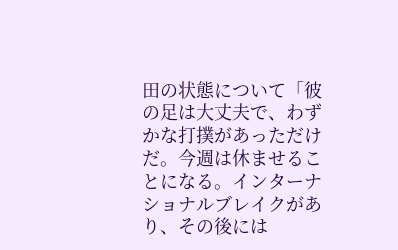田の状態について「彼の足は大丈夫で、わずかな打撲があっただけだ。今週は休ませることになる。インターナショナルブレイクがあり、その後には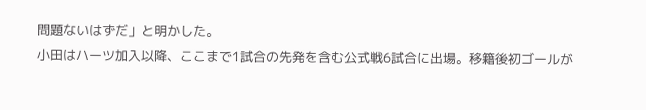問題ないはずだ」と明かした。
小田はハーツ加入以降、ここまで1試合の先発を含む公式戦6試合に出場。移籍後初ゴールが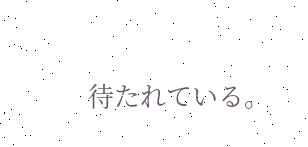待たれている。